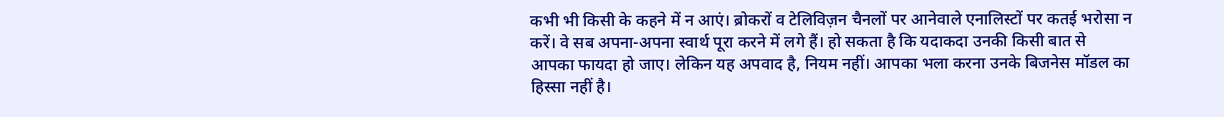कभी भी किसी के कहने में न आएं। ब्रोकरों व टेलिविज़न चैनलों पर आनेवाले एनालिस्टों पर कतई भरोसा न करें। वे सब अपना-अपना स्वार्थ पूरा करने में लगे हैं। हो सकता है कि यदाकदा उनकी किसी बात से आपका फायदा हो जाए। लेकिन यह अपवाद है, नियम नहीं। आपका भला करना उनके बिजनेस मॉडल का हिस्सा नहीं है।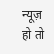न्यूज़ हो तो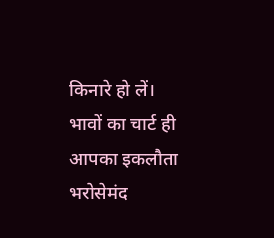किनारे हो लें। भावों का चार्ट ही आपका इकलौता भरोसेमंद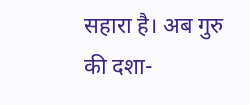सहारा है। अब गुरु की दशा-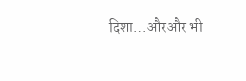दिशा…औरऔर भी